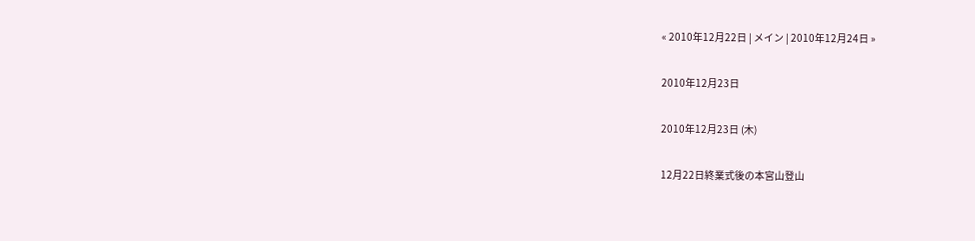« 2010年12月22日 | メイン | 2010年12月24日 »

2010年12月23日

2010年12月23日 (木)

12月22日終業式後の本宮山登山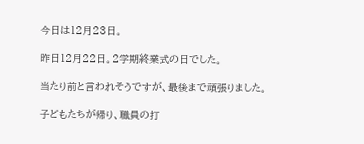今日は12月23日。

昨日12月22日。2学期終業式の日でした。

当たり前と言われそうですが、最後まで頑張りました。

子どもたちが帰り、職員の打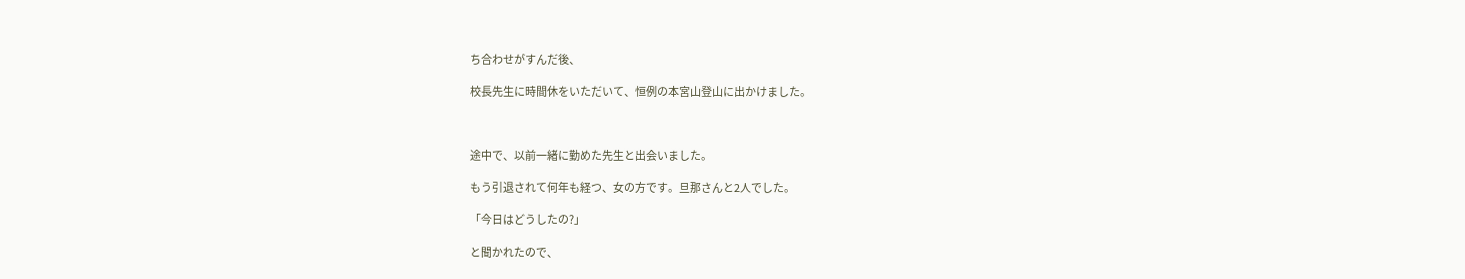ち合わせがすんだ後、

校長先生に時間休をいただいて、恒例の本宮山登山に出かけました。



途中で、以前一緒に勤めた先生と出会いました。

もう引退されて何年も経つ、女の方です。旦那さんと2人でした。

「今日はどうしたの?」

と聞かれたので、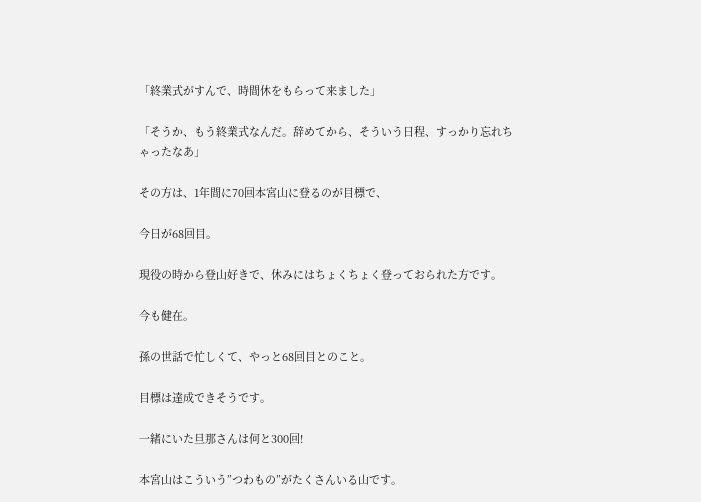「終業式がすんで、時間休をもらって来ました」

「そうか、もう終業式なんだ。辞めてから、そういう日程、すっかり忘れちゃったなあ」

その方は、1年間に70回本宮山に登るのが目標で、

今日が68回目。

現役の時から登山好きで、休みにはちょくちょく登っておられた方です。

今も健在。

孫の世話で忙しくて、やっと68回目とのこと。

目標は達成できそうです。

一緒にいた旦那さんは何と300回!

本宮山はこういう”つわもの”がたくさんいる山です。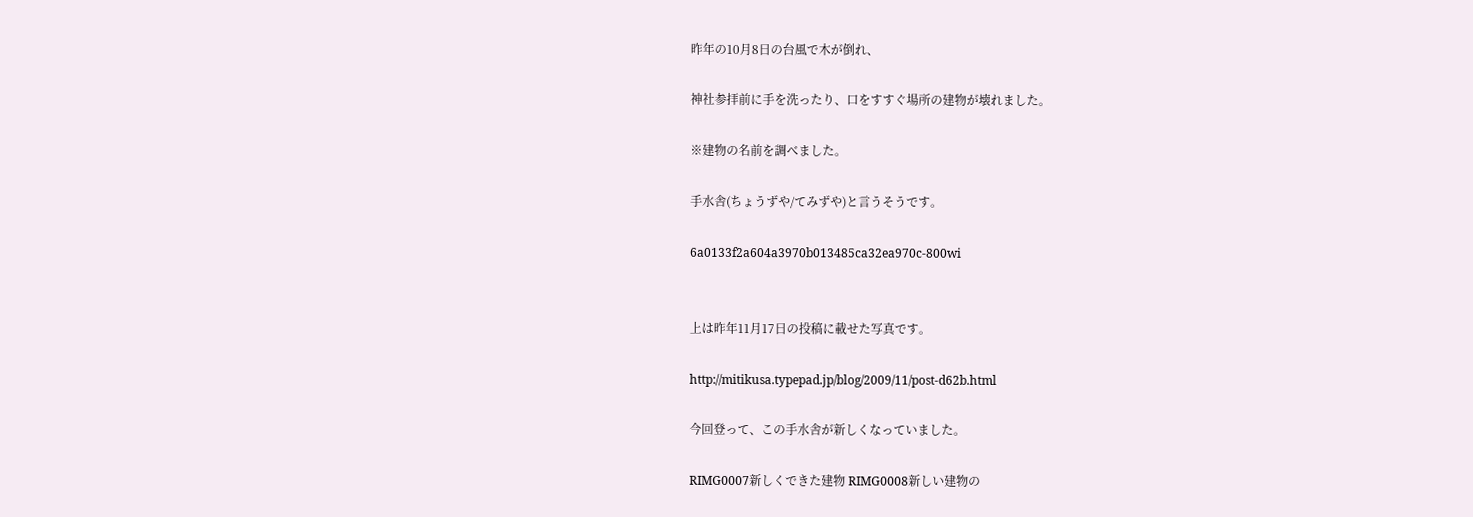昨年の10月8日の台風で木が倒れ、

神社参拝前に手を洗ったり、口をすすぐ場所の建物が壊れました。

※建物の名前を調べました。

手水舎(ちょうずや/てみずや)と言うそうです。

6a0133f2a604a3970b013485ca32ea970c-800wi


上は昨年11月17日の投稿に載せた写真です。

http://mitikusa.typepad.jp/blog/2009/11/post-d62b.html

今回登って、この手水舎が新しくなっていました。

RIMG0007新しくできた建物 RIMG0008新しい建物の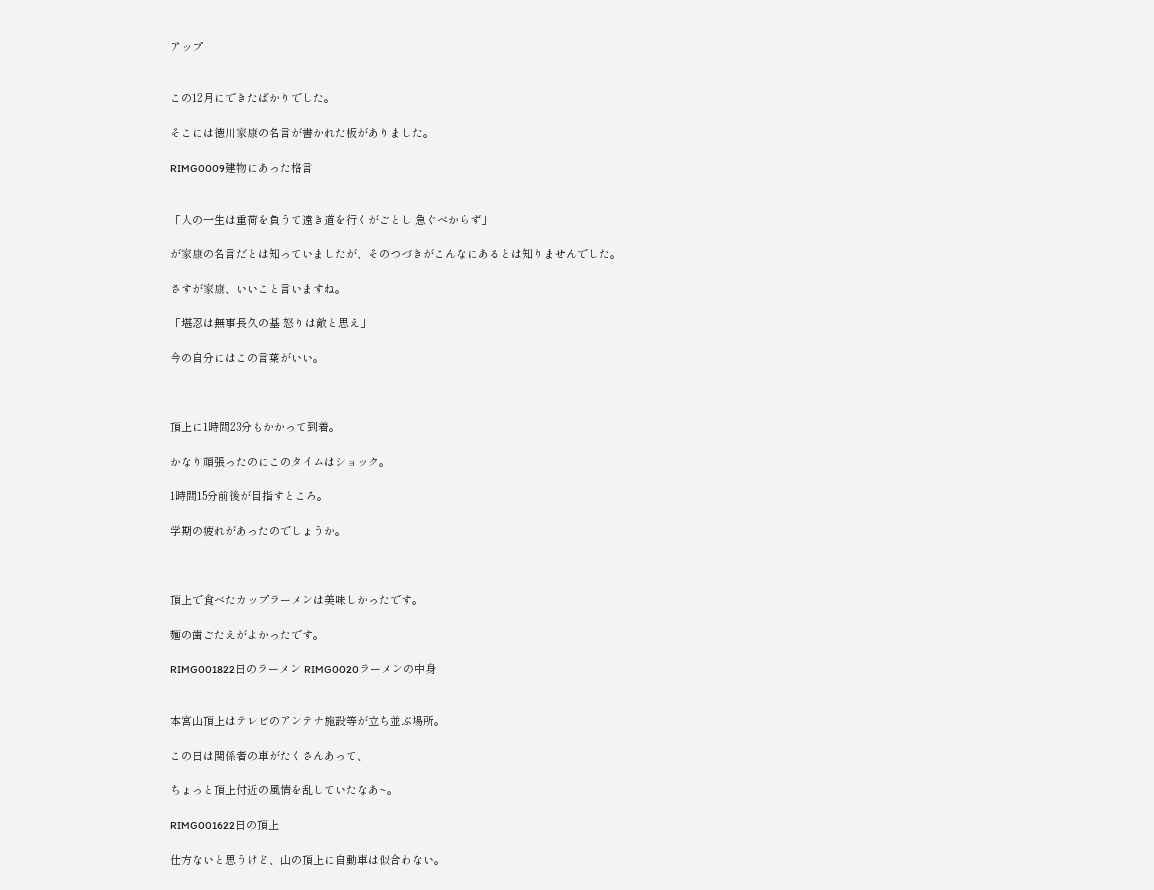アップ


この12月にできたばかりでした。

そこには徳川家康の名言が書かれた板がありました。

RIMG0009建物にあった格言


「人の一生は重荷を負うて遠き道を行くがごとし 急ぐべからず」

が家康の名言だとは知っていましたが、そのつづきがこんなにあるとは知りませんでした。

さすが家康、いいこと言いますね。

「堪忍は無事長久の基 怒りは敵と思え」

今の自分にはこの言葉がいい。



頂上に1時間23分もかかって到着。

かなり頑張ったのにこのタイムはショック。

1時間15分前後が目指すところ。

学期の疲れがあったのでしょうか。



頂上で食べたカップラーメンは美味しかったです。

麺の歯ごたえがよかったです。

RIMG001822日のラーメン RIMG0020ラーメンの中身


本宮山頂上はテレビのアンテナ施設等が立ち並ぶ場所。

この日は関係者の車がたくさんあって、

ちょっと頂上付近の風情を乱していたなあ~。

RIMG001622日の頂上

仕方ないと思うけど、山の頂上に自動車は似合わない。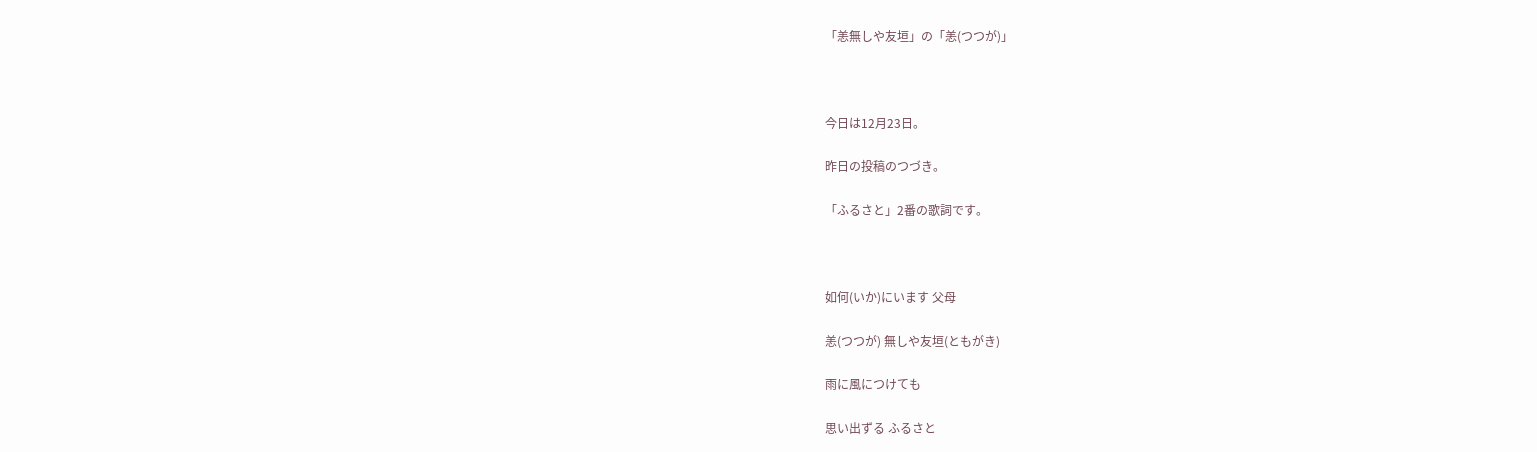「恙無しや友垣」の「恙(つつが)」



今日は12月23日。

昨日の投稿のつづき。

「ふるさと」2番の歌詞です。



如何(いか)にいます 父母

恙(つつが) 無しや友垣(ともがき)

雨に風につけても

思い出ずる ふるさと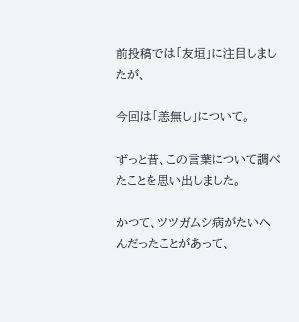前投稿では「友垣」に注目しましたが、

今回は「恙無し」について。

ずっと昔、この言葉について調べたことを思い出しました。

かつて、ツツガムシ病がたいへんだったことがあって、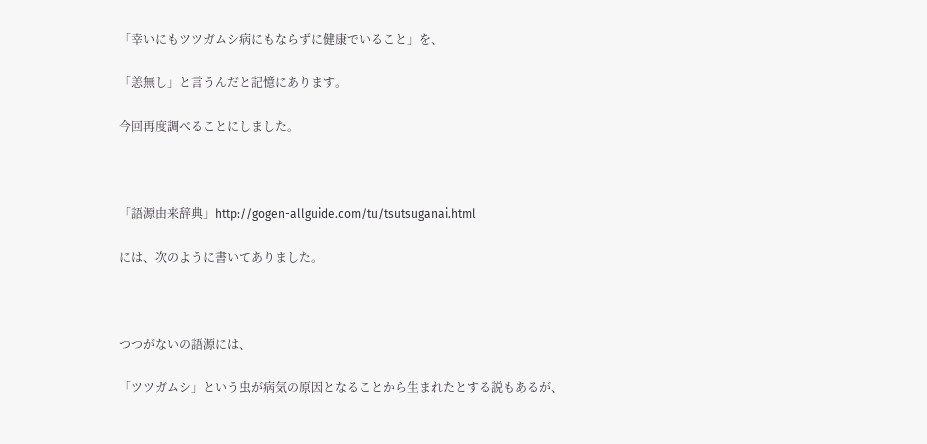「幸いにもツツガムシ病にもならずに健康でいること」を、

「恙無し」と言うんだと記憶にあります。

今回再度調べることにしました。



「語源由来辞典」http://gogen-allguide.com/tu/tsutsuganai.html

には、次のように書いてありました。



つつがないの語源には、

「ツツガムシ」という虫が病気の原因となることから生まれたとする説もあるが、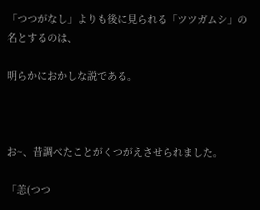「つつがなし」よりも後に見られる「ツツガムシ」の名とするのは、

明らかにおかしな説である。



お~、昔調べたことがくつがえさせられました。

「恙(つつ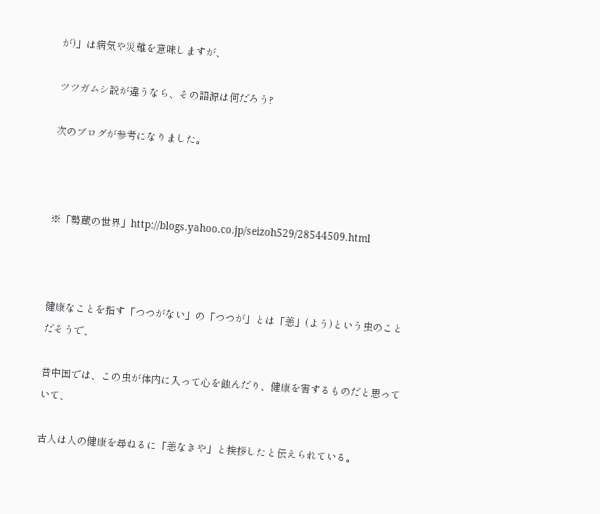が)」は病気や災難を意味しますが、

ツツガムシ説が違うなら、その語源は何だろう?

次のブログが参考になりました。



※「勢蔵の世界」http://blogs.yahoo.co.jp/seizoh529/28544509.html



健康なことを指す「つつがない」の「つつが」とは「恙」(よう)という虫のことだそうで、

昔中国では、この虫が体内に入って心を蝕んだり、健康を害するものだと思っていて、

古人は人の健康を尋ねるに「恙なきや」と挨拶したと伝えられている。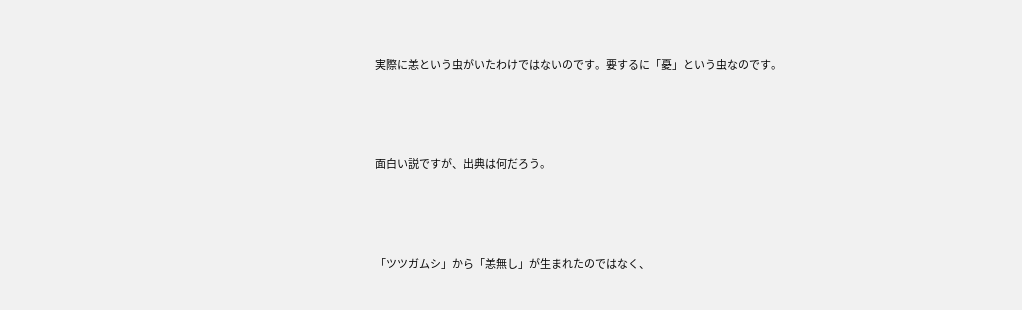実際に恙という虫がいたわけではないのです。要するに「憂」という虫なのです。



面白い説ですが、出典は何だろう。



「ツツガムシ」から「恙無し」が生まれたのではなく、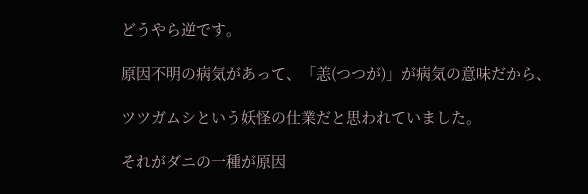どうやら逆です。

原因不明の病気があって、「恙(つつが)」が病気の意味だから、

ツツガムシという妖怪の仕業だと思われていました。

それがダニの一種が原因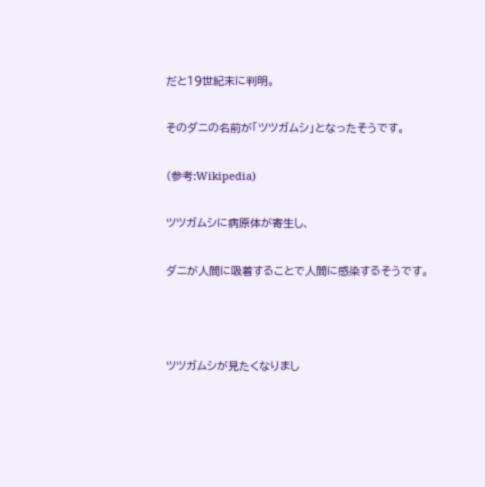だと19世紀末に判明。

そのダニの名前が「ツツガムシ」となったそうです。

(参考:Wikipedia)

ツツガムシに病原体が寄生し、

ダニが人間に吸着することで人間に感染するそうです。



ツツガムシが見たくなりまし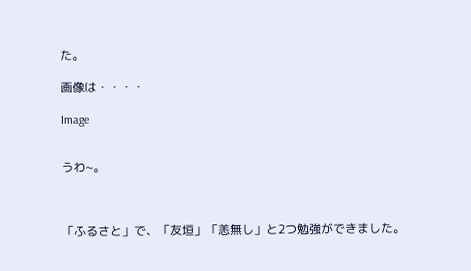た。

画像は・・・・

Image


うわ~。



「ふるさと」で、「友垣」「恙無し」と2つ勉強ができました。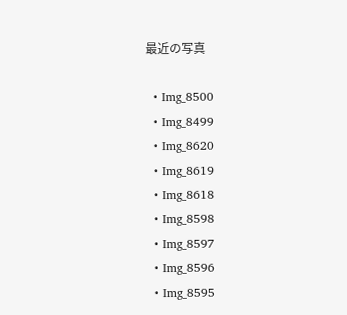最近の写真

  • Img_8500
  • Img_8499
  • Img_8620
  • Img_8619
  • Img_8618
  • Img_8598
  • Img_8597
  • Img_8596
  • Img_8595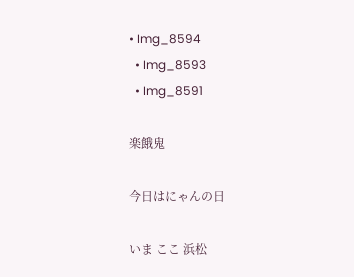• Img_8594
  • Img_8593
  • Img_8591

楽餓鬼

今日はにゃんの日

いま ここ 浜松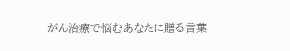がん治療で悩むあなたに贈る言葉